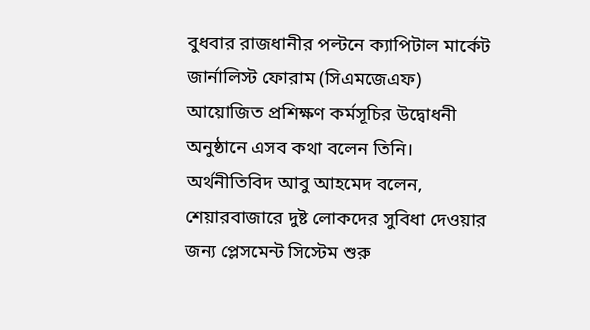বুধবার রাজধানীর পল্টনে ক্যাপিটাল মার্কেট জার্নালিস্ট ফোরাম (সিএমজেএফ) আয়োজিত প্রশিক্ষণ কর্মসূচির উদ্বোধনী অনুষ্ঠানে এসব কথা বলেন তিনি।
অর্থনীতিবিদ আবু আহমেদ বলেন, শেয়ারবাজারে দুষ্ট লোকদের সুবিধা দেওয়ার জন্য প্লেসমেন্ট সিস্টেম শুরু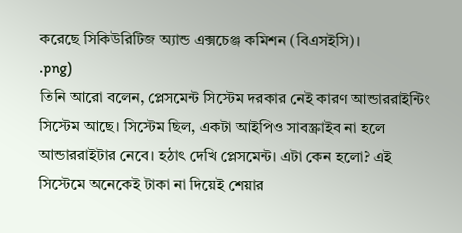করেছে সিকিউরিটিজ অ্যান্ড এক্সচেঞ্জ কমিশন (বিএসইসি)।
.png)
তিনি আরো বলেন, প্লেসমেন্ট সিস্টেম দরকার নেই কারণ আন্ডাররাইন্টিং সিস্টেম আছে। সিস্টেম ছিল, একটা আইপিও সাবস্ক্রাইব না হলে আন্ডাররাইটার নেবে। হঠাৎ দেখি প্লেসমেন্ট। এটা কেন হলো? এই সিস্টেমে অনেকেই টাকা না দিয়েই শেয়ার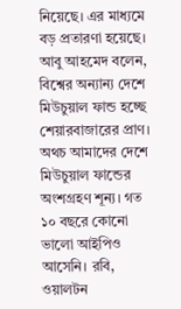নিয়েছে। এর মাধ্যমে বড় প্রতারণা হয়েছে।
আবু আহমেদ বলেন, বিশ্বের অন্যান্য দেশে মিউচুয়াল ফান্ড হচ্ছে শেয়ারবাজারের প্রাণ। অথচ আমাদের দেশে মিউচুয়াল ফান্ডের অংশগ্রহণ শূন্য। গত ১০ বছরে কোনো ভালো আইপিও আসেনি। রবি, ওয়ালটন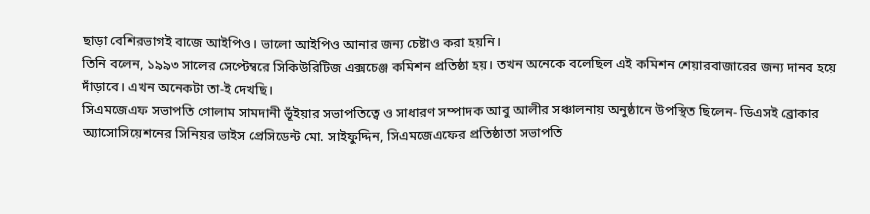ছাড়া বেশিরভাগই বাজে আইপিও। ভালো আইপিও আনার জন্য চেষ্টাও করা হয়নি।
তিনি বলেন, ১৯৯৩ সালের সেপ্টেম্বরে সিকিউরিটিজ এক্সচেঞ্জ কমিশন প্রতিষ্ঠা হয়। তখন অনেকে বলেছিল এই কমিশন শেয়ারবাজারের জন্য দানব হয়ে দাঁড়াবে। এখন অনেকটা তা-ই দেখছি।
সিএমজেএফ সভাপতি গোলাম সামদানী ভূঁইয়ার সভাপতিত্বে ও সাধারণ সম্পাদক আবু আলীর সঞ্চালনায় অনুষ্ঠানে উপস্থিত ছিলেন- ডিএসই ব্রোকার অ্যাসোসিয়েশনের সিনিয়র ভাইস প্রেসিডেন্ট মো. সাইফুদ্দিন, সিএমজেএফের প্রতিষ্ঠাতা সভাপতি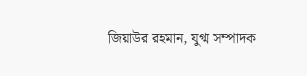জিয়াউর রহমান, যুগ্ম সম্পাদক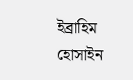ইব্রাহিম হোসাইন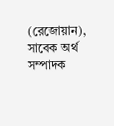(রেজোয়ান), সাবেক অর্থ সম্পাদক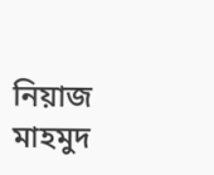নিয়াজ মাহমুদ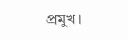প্রমুখ।